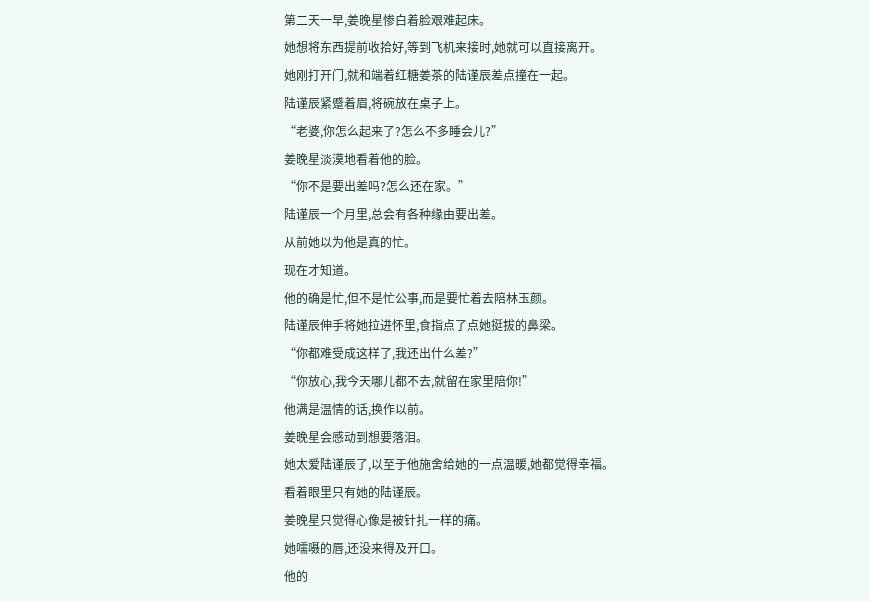第二天一早,姜晚星惨白着脸艰难起床。
她想将东西提前收拾好,等到飞机来接时,她就可以直接离开。
她刚打开门,就和端着红糖姜茶的陆谨辰差点撞在一起。
陆谨辰紧蹙着眉,将碗放在桌子上。
“老婆,你怎么起来了?怎么不多睡会儿?”
姜晚星淡漠地看着他的脸。
“你不是要出差吗?怎么还在家。”
陆谨辰一个月里,总会有各种缘由要出差。
从前她以为他是真的忙。
现在才知道。
他的确是忙,但不是忙公事,而是要忙着去陪林玉颜。
陆谨辰伸手将她拉进怀里,食指点了点她挺拔的鼻梁。
“你都难受成这样了,我还出什么差?”
“你放心,我今天哪儿都不去,就留在家里陪你!”
他满是温情的话,换作以前。
姜晚星会感动到想要落泪。
她太爱陆谨辰了,以至于他施舍给她的一点温暖,她都觉得幸福。
看着眼里只有她的陆谨辰。
姜晚星只觉得心像是被针扎一样的痛。
她嚅嗫的唇,还没来得及开口。
他的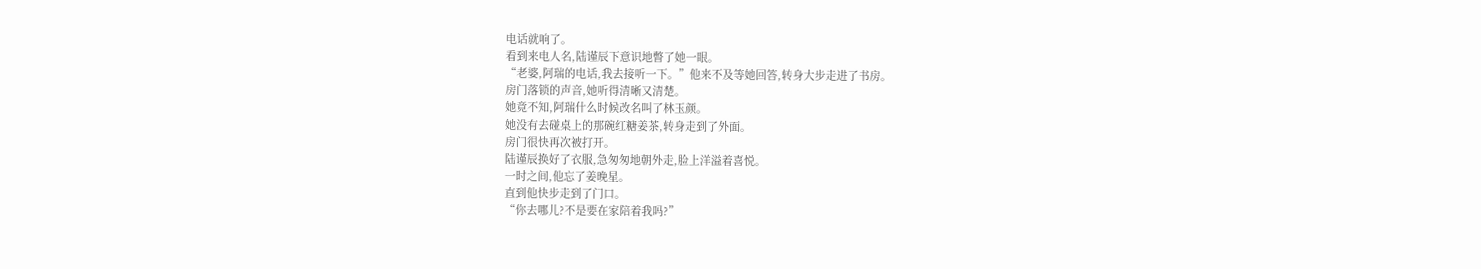电话就响了。
看到来电人名,陆谨辰下意识地瞥了她一眼。
“老婆,阿瑞的电话,我去接听一下。”他来不及等她回答,转身大步走进了书房。
房门落锁的声音,她听得清晰又清楚。
她竟不知,阿瑞什么时候改名叫了林玉颜。
她没有去碰桌上的那碗红糖姜茶,转身走到了外面。
房门很快再次被打开。
陆谨辰换好了衣服,急匆匆地朝外走,脸上洋溢着喜悦。
一时之间,他忘了姜晚星。
直到他快步走到了门口。
“你去哪儿?不是要在家陪着我吗?”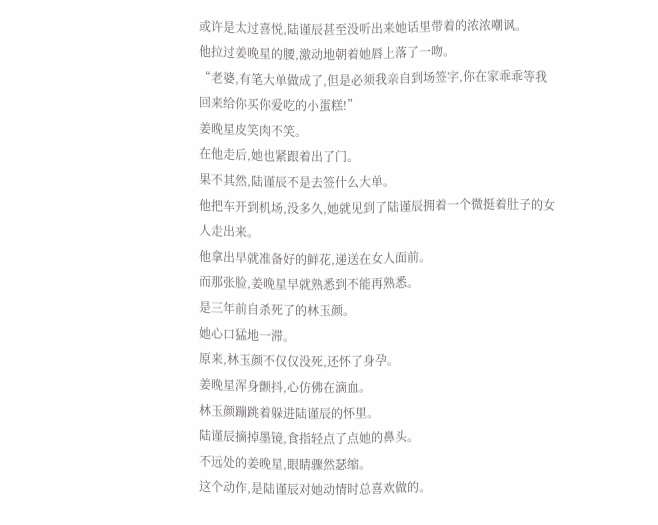或许是太过喜悦,陆谨辰甚至没听出来她话里带着的浓浓嘲讽。
他拉过姜晚星的腰,激动地朝着她唇上落了一吻。
“老婆,有笔大单做成了,但是必须我亲自到场签字,你在家乖乖等我回来给你买你爱吃的小蛋糕!”
姜晚星皮笑肉不笑。
在他走后,她也紧跟着出了门。
果不其然,陆谨辰不是去签什么大单。
他把车开到机场,没多久,她就见到了陆谨辰拥着一个微挺着肚子的女人走出来。
他拿出早就准备好的鲜花,递送在女人面前。
而那张脸,姜晚星早就熟悉到不能再熟悉。
是三年前自杀死了的林玉颜。
她心口猛地一滞。
原来,林玉颜不仅仅没死,还怀了身孕。
姜晚星浑身颤抖,心仿佛在滴血。
林玉颜蹦跳着躲进陆谨辰的怀里。
陆谨辰摘掉墨镜,食指轻点了点她的鼻头。
不远处的姜晚星,眼睛骤然瑟缩。
这个动作,是陆谨辰对她动情时总喜欢做的。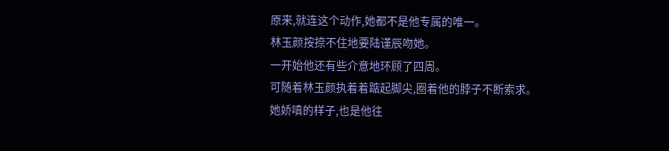原来,就连这个动作,她都不是他专属的唯一。
林玉颜按捺不住地要陆谨辰吻她。
一开始他还有些介意地环顾了四周。
可随着林玉颜执着着踮起脚尖,圈着他的脖子不断索求。
她娇嗔的样子,也是他往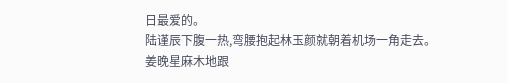日最爱的。
陆谨辰下腹一热,弯腰抱起林玉颜就朝着机场一角走去。
姜晚星麻木地跟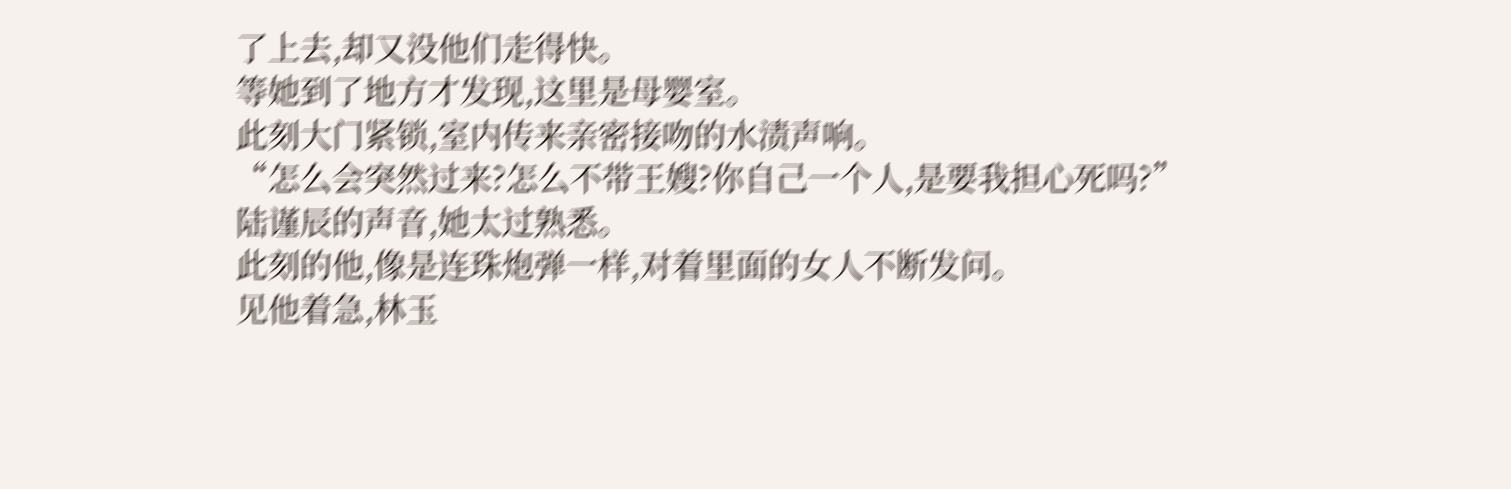了上去,却又没他们走得快。
等她到了地方才发现,这里是母婴室。
此刻大门紧锁,室内传来亲密接吻的水渍声响。
“怎么会突然过来?怎么不带王嫂?你自己一个人,是要我担心死吗?”
陆谨辰的声音,她太过熟悉。
此刻的他,像是连珠炮弹一样,对着里面的女人不断发问。
见他着急,林玉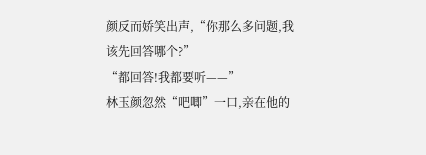颜反而娇笑出声,“你那么多问题,我该先回答哪个?”
“都回答!我都要听——”
林玉颜忽然“吧唧”一口,亲在他的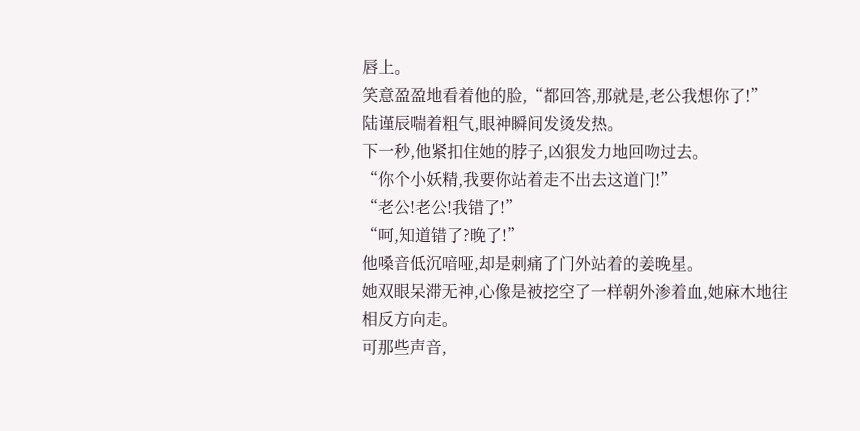唇上。
笑意盈盈地看着他的脸,“都回答,那就是,老公我想你了!”
陆谨辰喘着粗气,眼神瞬间发烫发热。
下一秒,他紧扣住她的脖子,凶狠发力地回吻过去。
“你个小妖精,我要你站着走不出去这道门!”
“老公!老公!我错了!”
“呵,知道错了?晚了!”
他嗓音低沉喑哑,却是刺痛了门外站着的姜晚星。
她双眼呆滞无神,心像是被挖空了一样朝外渗着血,她麻木地往相反方向走。
可那些声音,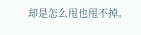却是怎么甩也甩不掉。